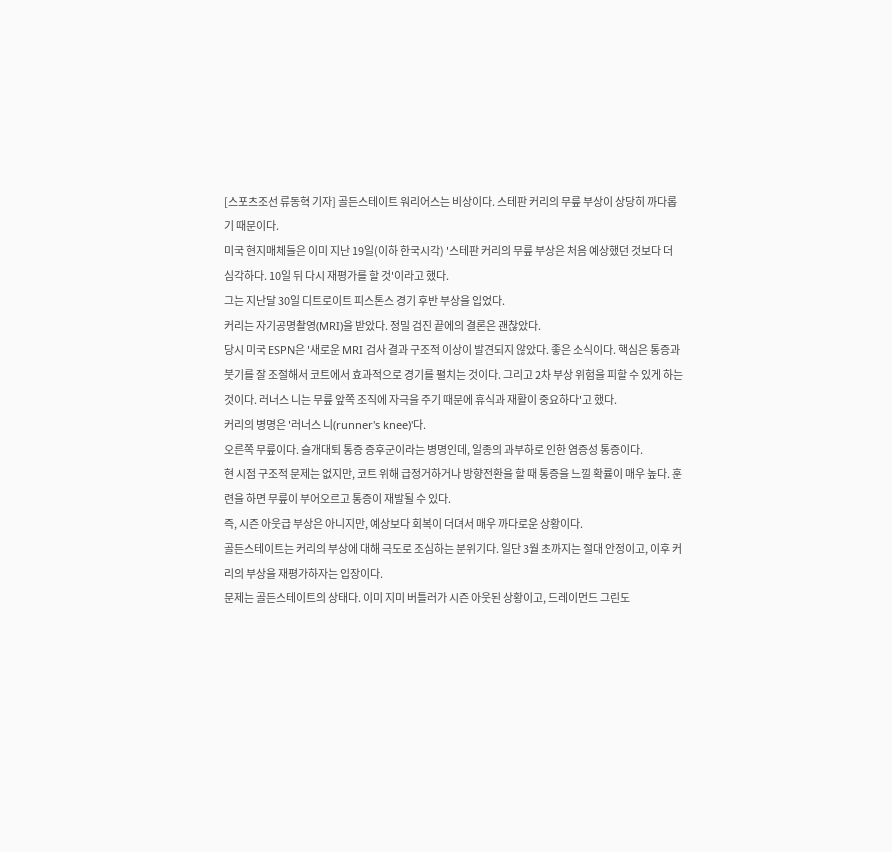[스포츠조선 류동혁 기자] 골든스테이트 워리어스는 비상이다. 스테판 커리의 무릎 부상이 상당히 까다롭기 때문이다.
미국 현지매체들은 이미 지난 19일(이하 한국시각) '스테판 커리의 무릎 부상은 처음 예상했던 것보다 더 심각하다. 10일 뒤 다시 재평가를 할 것'이라고 했다.
그는 지난달 30일 디트로이트 피스톤스 경기 후반 부상을 입었다.
커리는 자기공명촬영(MRI)을 받았다. 정밀 검진 끝에의 결론은 괜찮았다.
당시 미국 ESPN은 '새로운 MRI 검사 결과 구조적 이상이 발견되지 않았다. 좋은 소식이다. 핵심은 통증과 붓기를 잘 조절해서 코트에서 효과적으로 경기를 펼치는 것이다. 그리고 2차 부상 위험을 피할 수 있게 하는 것이다. 러너스 니는 무릎 앞쪽 조직에 자극을 주기 때문에 휴식과 재활이 중요하다'고 했다.
커리의 병명은 '러너스 니(runner's knee)'다.
오른쪽 무릎이다. 슬개대퇴 통증 증후군이라는 병명인데, 일종의 과부하로 인한 염증성 통증이다.
현 시점 구조적 문제는 없지만, 코트 위해 급정거하거나 방향전환을 할 때 통증을 느낄 확률이 매우 높다. 훈련을 하면 무릎이 부어오르고 통증이 재발될 수 있다.
즉, 시즌 아웃급 부상은 아니지만, 예상보다 회복이 더뎌서 매우 까다로운 상황이다.
골든스테이트는 커리의 부상에 대해 극도로 조심하는 분위기다. 일단 3월 초까지는 절대 안정이고, 이후 커리의 부상을 재평가하자는 입장이다.
문제는 골든스테이트의 상태다. 이미 지미 버틀러가 시즌 아웃된 상황이고, 드레이먼드 그린도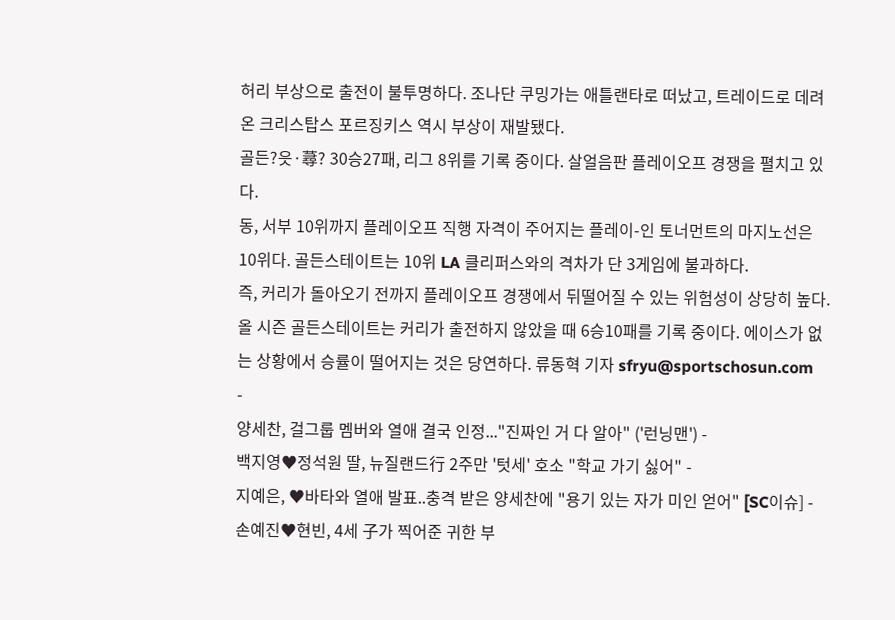허리 부상으로 출전이 불투명하다. 조나단 쿠밍가는 애틀랜타로 떠났고, 트레이드로 데려온 크리스탑스 포르징키스 역시 부상이 재발됐다.
골든?읏·蕁? 30승27패, 리그 8위를 기록 중이다. 살얼음판 플레이오프 경쟁을 펼치고 있다.
동, 서부 10위까지 플레이오프 직행 자격이 주어지는 플레이-인 토너먼트의 마지노선은 10위다. 골든스테이트는 10위 LA 클리퍼스와의 격차가 단 3게임에 불과하다.
즉, 커리가 돌아오기 전까지 플레이오프 경쟁에서 뒤떨어질 수 있는 위험성이 상당히 높다.
올 시즌 골든스테이트는 커리가 출전하지 않았을 때 6승10패를 기록 중이다. 에이스가 없는 상황에서 승률이 떨어지는 것은 당연하다. 류동혁 기자 sfryu@sportschosun.com
-
양세찬, 걸그룹 멤버와 열애 결국 인정..."진짜인 거 다 알아" ('런닝맨') -
백지영♥정석원 딸, 뉴질랜드行 2주만 '텃세' 호소 "학교 가기 싫어" -
지예은, ♥바타와 열애 발표..충격 받은 양세찬에 "용기 있는 자가 미인 얻어" [SC이슈] -
손예진♥현빈, 4세 子가 찍어준 귀한 부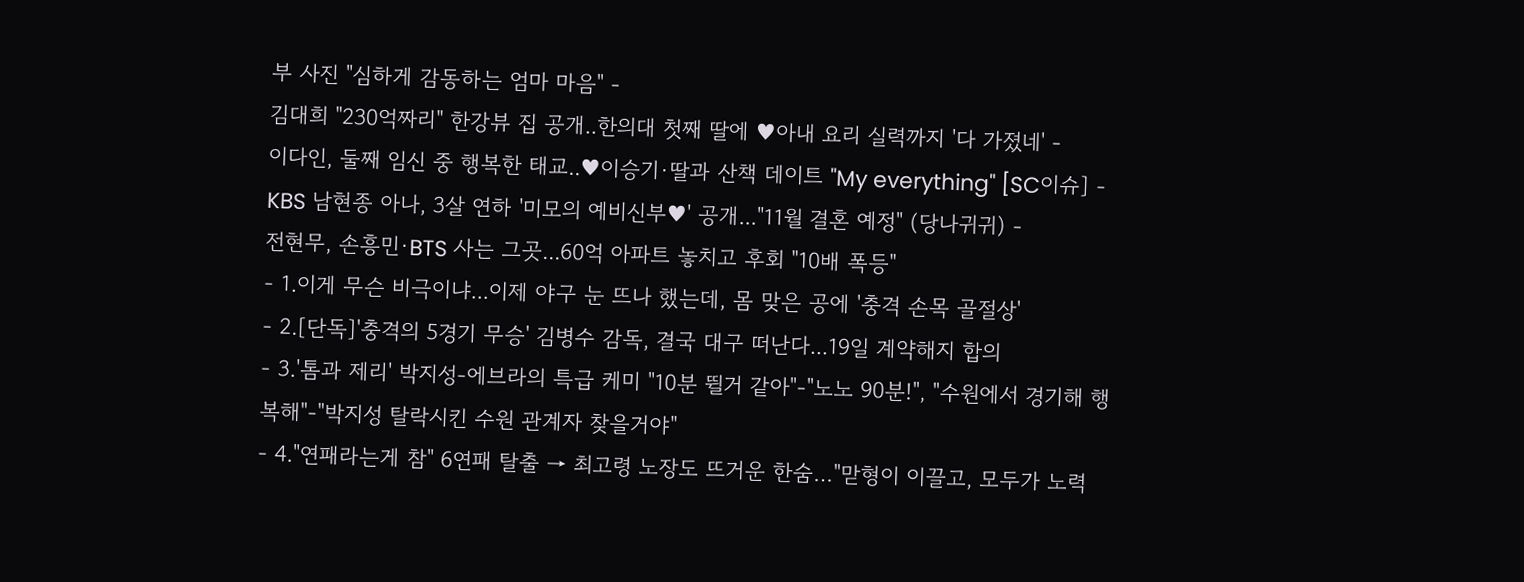부 사진 "심하게 감동하는 엄마 마음" -
김대희 "230억짜리" 한강뷰 집 공개..한의대 첫째 딸에 ♥아내 요리 실력까지 '다 가졌네' -
이다인, 둘째 임신 중 행복한 태교..♥이승기·딸과 산책 데이트 "My everything" [SC이슈] -
KBS 남현종 아나, 3살 연하 '미모의 예비신부♥' 공개..."11월 결혼 예정" (당나귀귀) -
전현무, 손흥민·BTS 사는 그곳...60억 아파트 놓치고 후회 "10배 폭등"
- 1.이게 무슨 비극이냐...이제 야구 눈 뜨나 했는데, 몸 맞은 공에 '충격 손목 골절상'
- 2.[단독]'충격의 5경기 무승' 김병수 감독, 결국 대구 떠난다...19일 계약해지 합의
- 3.'톰과 제리' 박지성-에브라의 특급 케미 "10분 뛸거 같아"-"노노 90분!", "수원에서 경기해 행복해"-"박지성 탈락시킨 수원 관계자 찾을거야"
- 4."연패라는게 참" 6연패 탈출 → 최고령 노장도 뜨거운 한숨…"맏형이 이끌고, 모두가 노력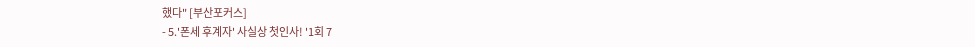했다" [부산포커스]
- 5.'폰세 후계자' 사실상 첫인사! '1회 7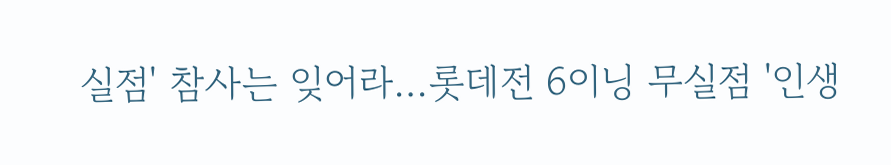실점' 참사는 잊어라…롯데전 6이닝 무실점 '인생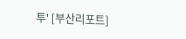투' [부산리포트]